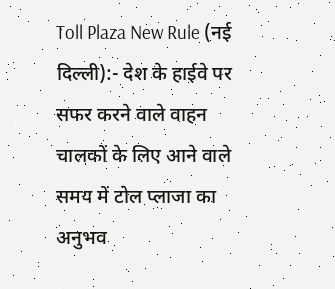Toll Plaza New Rule (नई दिल्ली):- देश के हाईवे पर सफर करने वाले वाहन चालकों के लिए आने वाले समय में टोल प्लाजा का अनुभव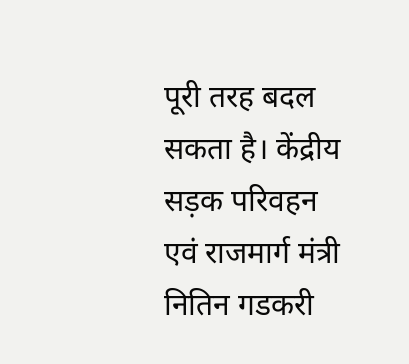पूरी तरह बदल सकता है। केंद्रीय सड़क परिवहन एवं राजमार्ग मंत्री नितिन गडकरी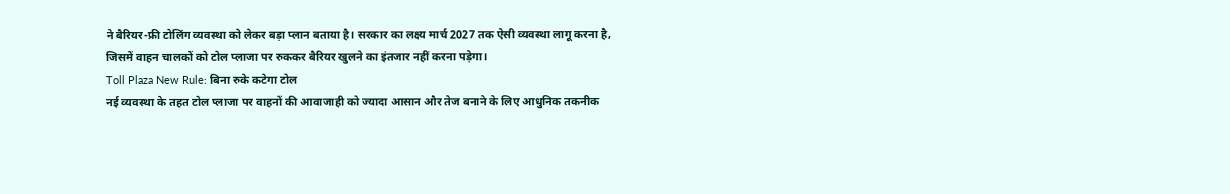ने बैरियर-फ्री टोलिंग व्यवस्था को लेकर बड़ा प्लान बताया है। सरकार का लक्ष्य मार्च 2027 तक ऐसी व्यवस्था लागू करना है, जिसमें वाहन चालकों को टोल प्लाजा पर रुककर बैरियर खुलने का इंतजार नहीं करना पड़ेगा।
Toll Plaza New Rule: बिना रुके कटेगा टोल
नई व्यवस्था के तहत टोल प्लाजा पर वाहनों की आवाजाही को ज्यादा आसान और तेज बनाने के लिए आधुनिक तकनीक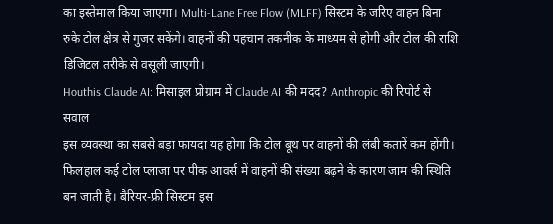का इस्तेमाल किया जाएगा। Multi-Lane Free Flow (MLFF) सिस्टम के जरिए वाहन बिना रुके टोल क्षेत्र से गुजर सकेंगे। वाहनों की पहचान तकनीक के माध्यम से होगी और टोल की राशि डिजिटल तरीके से वसूली जाएगी।
Houthis Claude AI: मिसाइल प्रोग्राम में Claude AI की मदद? Anthropic की रिपोर्ट से सवाल
इस व्यवस्था का सबसे बड़ा फायदा यह होगा कि टोल बूथ पर वाहनों की लंबी कतारें कम होंगी। फिलहाल कई टोल प्लाजा पर पीक आवर्स में वाहनों की संख्या बढ़ने के कारण जाम की स्थिति बन जाती है। बैरियर-फ्री सिस्टम इस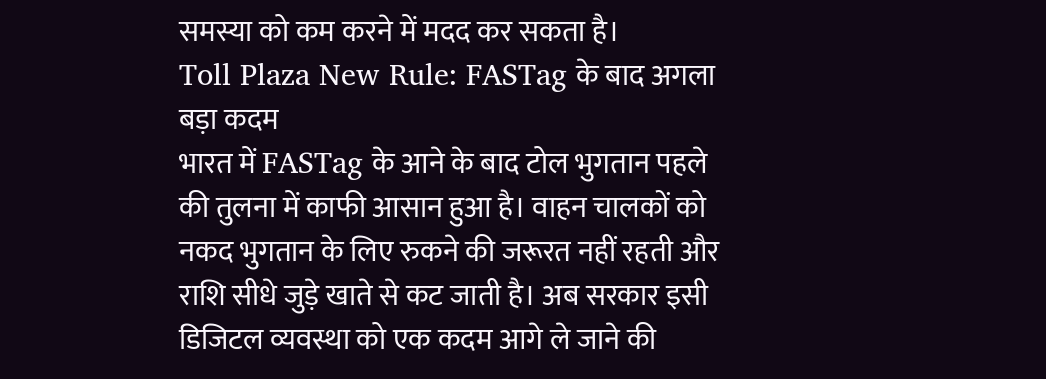समस्या को कम करने में मदद कर सकता है।
Toll Plaza New Rule: FASTag के बाद अगला बड़ा कदम
भारत में FASTag के आने के बाद टोल भुगतान पहले की तुलना में काफी आसान हुआ है। वाहन चालकों को नकद भुगतान के लिए रुकने की जरूरत नहीं रहती और राशि सीधे जुड़े खाते से कट जाती है। अब सरकार इसी डिजिटल व्यवस्था को एक कदम आगे ले जाने की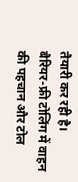तैयारी कर रही है।
बैरियर-फ्री टोलिंग में वाहन की पहचान और टोल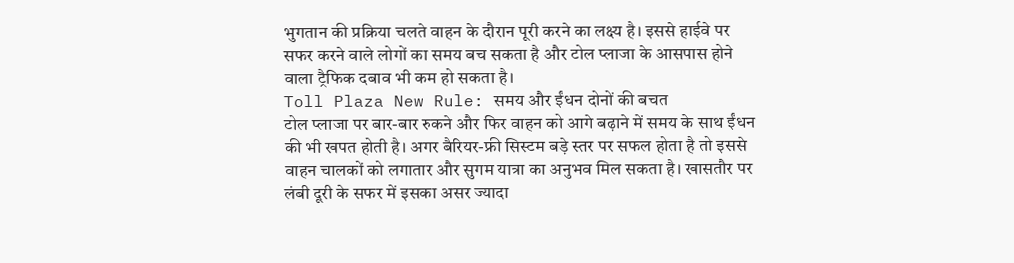भुगतान की प्रक्रिया चलते वाहन के दौरान पूरी करने का लक्ष्य है। इससे हाईवे पर सफर करने वाले लोगों का समय बच सकता है और टोल प्लाजा के आसपास होने वाला ट्रैफिक दबाव भी कम हो सकता है।
Toll Plaza New Rule: समय और ईंधन दोनों की बचत
टोल प्लाजा पर बार-बार रुकने और फिर वाहन को आगे बढ़ाने में समय के साथ ईंधन की भी खपत होती है। अगर बैरियर-फ्री सिस्टम बड़े स्तर पर सफल होता है तो इससे वाहन चालकों को लगातार और सुगम यात्रा का अनुभव मिल सकता है। खासतौर पर लंबी दूरी के सफर में इसका असर ज्यादा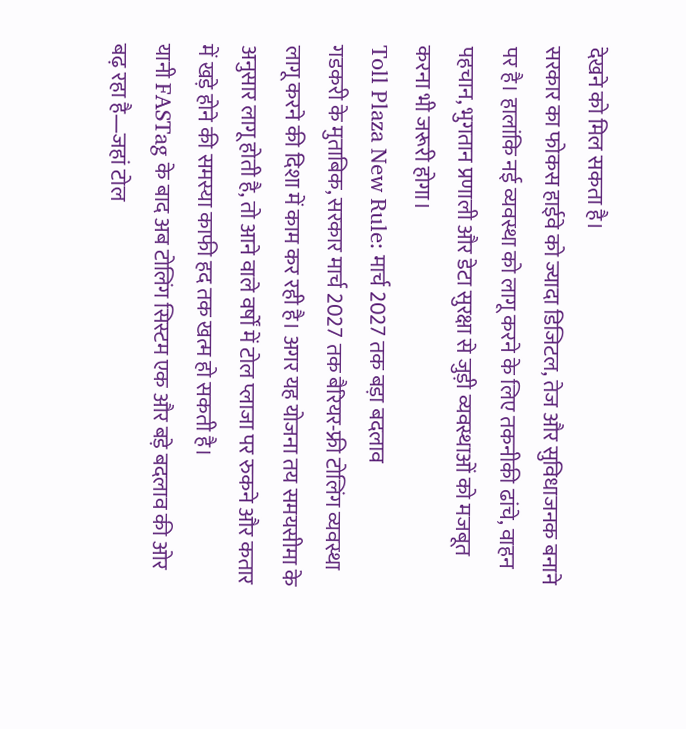देखने को मिल सकता है।
सरकार का फोकस हाईवे को ज्यादा डिजिटल, तेज और सुविधाजनक बनाने पर है। हालांकि नई व्यवस्था को लागू करने के लिए तकनीकी ढांचे, वाहन पहचान, भुगतान प्रणाली और डेटा सुरक्षा से जुड़ी व्यवस्थाओं को मजबूत करना भी जरूरी होगा।
Toll Plaza New Rule: मार्च 2027 तक बड़ा बदलाव
गडकरी के मुताबिक, सरकार मार्च 2027 तक बैरियर-फ्री टोलिंग व्यवस्था लागू करने की दिशा में काम कर रही है। अगर यह योजना तय समयसीमा के अनुसार लागू होती है, तो आने वाले वर्षों में टोल प्लाजा पर रुकने और कतार में खड़े होने की समस्या काफी हद तक खत्म हो सकती है।
यानी FASTag के बाद अब टोलिंग सिस्टम एक और बड़े बदलाव की ओर बढ़ रहा है—जहां टोल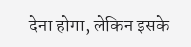देना होगा, लेकिन इसके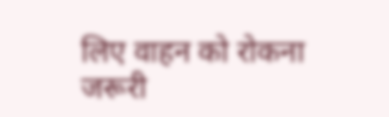लिए वाहन को रोकना जरूरी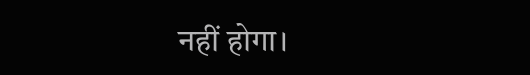नहीं होगा।